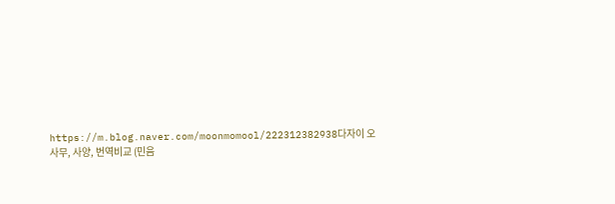https://m.blog.naver.com/moonmomool/222312382938다자이 오사무, 사양, 번역비교 (민음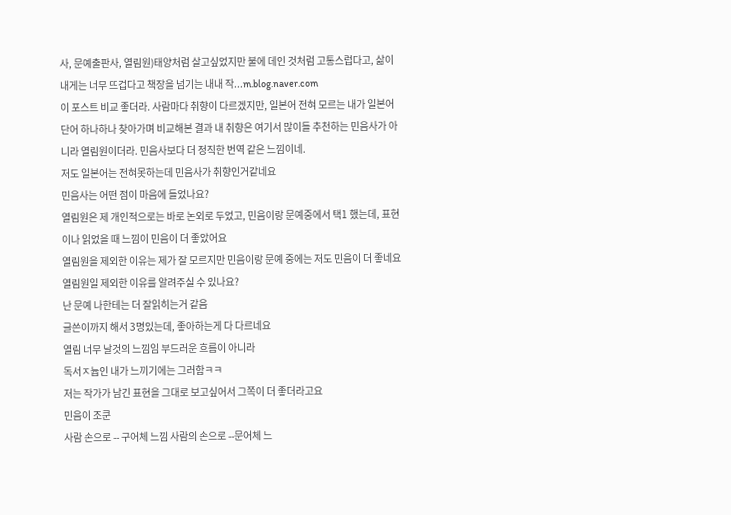사, 문예출판사, 열림원)태양처럼 살고싶었지만 불에 데인 것처럼 고통스럽다고, 삶이 내게는 너무 뜨겁다고 책장을 넘기는 내내 작...m.blog.naver.com
이 포스트 비교 좋더라. 사람마다 취향이 다르겠지만, 일본어 전혀 모르는 내가 일본어 단어 하나하나 찾아가며 비교해본 결과 내 취향은 여기서 많이들 추천하는 민음사가 아니라 열림원이더라. 민음사보다 더 정직한 번역 같은 느낌이네.
저도 일본어는 전혀못하는데 민음사가 취향인거같네요
민음사는 어떤 점이 마음에 들었나요?
열림원은 제 개인적으로는 바로 논외로 두었고, 민음이랑 문예중에서 택1 했는데, 표현이나 읽었을 때 느낌이 민음이 더 좋았어요
열림원을 제외한 이유는 제가 잘 모르지만 민음이랑 문예 중에는 저도 민음이 더 좋네요
열림원일 제외한 이유를 알려주실 수 있나요?
난 문예 나한테는 더 잘읽히는거 같음
글쓴이까지 해서 3명있는데, 좋아하는게 다 다르네요
열림 너무 날것의 느낌임 부드러운 흐름이 아니라
독서ㅈ늅인 내가 느끼기에는 그러함ㅋㅋ
저는 작가가 남긴 표현을 그대로 보고싶어서 그쪽이 더 좋더라고요
민음이 조쿤
사람 손으로 -- 구어체 느낌 사람의 손으로 --문어체 느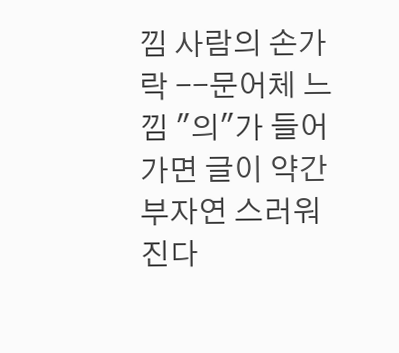낌 사람의 손가락 --문어체 느낌 "의"가 들어가면 글이 약간 부자연 스러워진다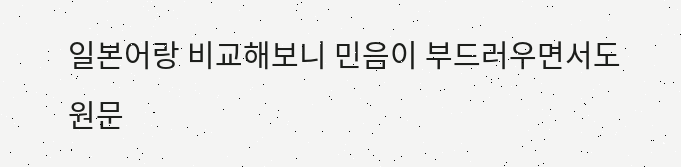일본어랑 비교해보니 민음이 부드러우면서도 원문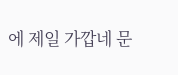에 제일 가깝네 문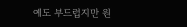예도 부드럽지만 원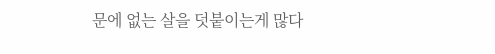문에 없는 살을 덧붙이는게 많다